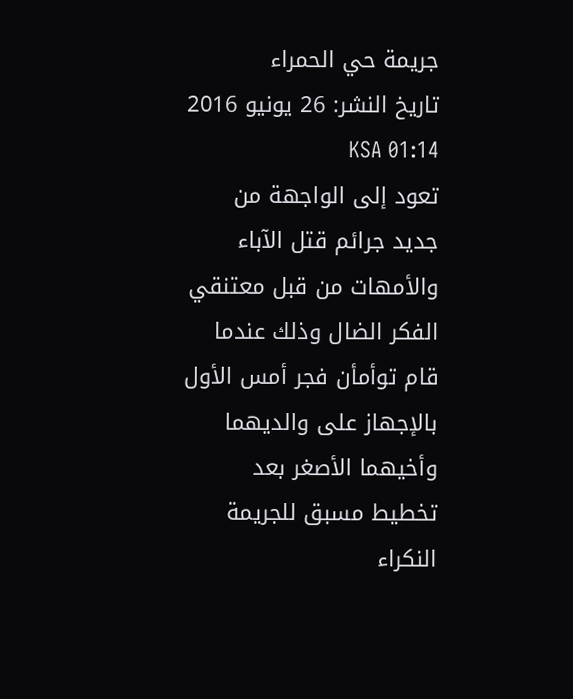جريمة حي الحمراء
تاريخ النشر: 26 يونيو 2016 01:14 KSA
تعود إلى الواجهة من جديد جرائم قتل الآباء والأمهات من قبل معتنقي الفكر الضال وذلك عندما قام توأمأن فجر أمس الأول بالإجهاز على والديهما وأخيهما الأصغر بعد تخطيط مسبق للجريمة النكراء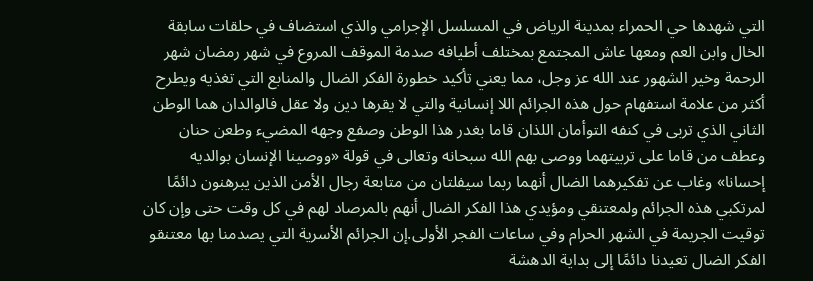التي شهدها حي الحمراء بمدينة الرياض في المسلسل الإجرامي والذي استضاف في حلقات سابقة الخال وابن العم ومعها عاش المجتمع بمختلف أطيافه صدمة الموقف المروع في شهر رمضان شهر الرحمة وخير الشهور عند الله عز وجل، مما يعني تأكيد خطورة الفكر الضال والمنابع التي تغذيه ويطرح أكثر من علامة استفهام حول هذه الجرائم اللا إنسانية والتي لا يقرها دين ولا عقل فالوالدان هما الوطن الثاني الذي تربى في كنفه التوأمان اللذان قاما بغدر هذا الوطن وصفع وجهه المضيء وطعن حنان وعطف من قاما على تربيتهما ووصى بهم الله سبحانه وتعالى في قولة «ووصينا الإنسان بوالديه إحسانا» وغاب عن تفكيرهما الضال أنهما ربما سيفلتان من متابعة رجال الأمن الذين يبرهنون دائمًا لمرتكبي هذه الجرائم ولمعتنقي ومؤيدي هذا الفكر الضال أنهم بالمرصاد لهم في كل وقت حتى وإن كان توقيت الجريمة في الشهر الحرام وفي ساعات الفجر الأولى.إن الجرائم الأسرية التي يصدمنا بها معتنقو الفكر الضال تعيدنا دائمًا إلى بداية الدهشة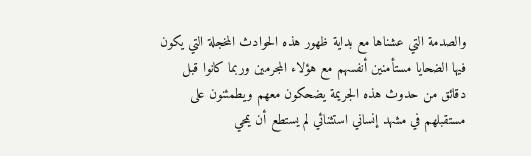والصدمة التي عشناها مع بداية ظهور هذه الحوادث المخجلة التي يكون فيها الضحايا مستأمنين أنفسهم مع هؤلاء المجرمين وربما كانوا قبل دقائق من حدوث هذه الجريمة يضحكون معهم ويطمئنون على مستقبلهم في مشهد إنساني استثنائي لم يستطع أن يمحي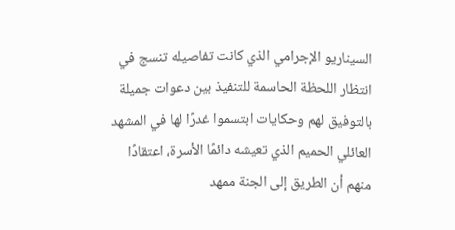السيناريو الإجرامي الذي كانت تفاصيله تنسج في انتظار اللحظة الحاسمة للتنفيذ بين دعوات جميلة بالتوفيق لهم وحكايات ابتسموا غدرًا لها في المشهد العائلي الحميم الذي تعيشه دائمًا الأسرة، اعتقادًا منهم أن الطريق إلى الجنة ممهد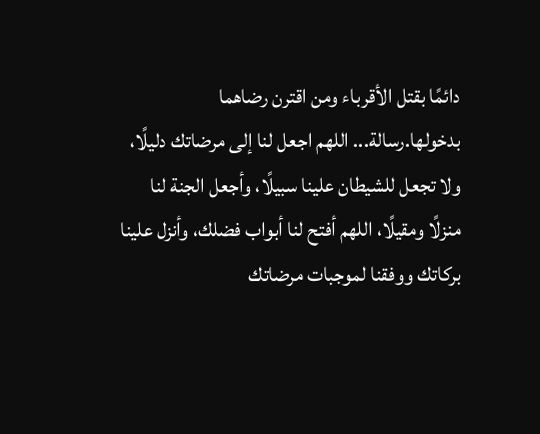دائمًا بقتل الأقرباء ومن اقترن رضاهما بدخولها.رسالة... اللهم اجعل لنا إلى مرضاتك دليلًا، ولا تجعل للشيطان علينا سبيلًا، وأجعل الجنة لنا منزلًا ومقيلًا، اللهم أفتح لنا أبواب فضلك، وأنزل علينا بركاتك ووفقنا لموجبات مرضاتك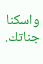واسكنا جناتك.